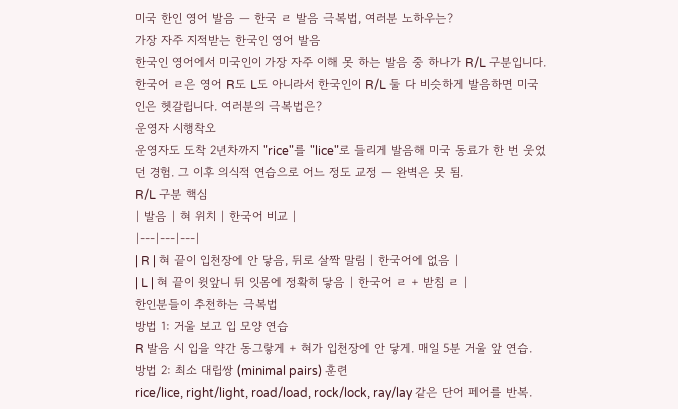미국 한인 영어 발음 — 한국 ㄹ 발음 극복법, 여러분 노하우는?
가장 자주 지적받는 한국인 영어 발음
한국인 영어에서 미국인이 가장 자주 이해 못 하는 발음 중 하나가 R/L 구분입니다. 한국어 ㄹ은 영어 R도 L도 아니라서 한국인이 R/L 둘 다 비슷하게 발음하면 미국인은 헷갈립니다. 여러분의 극복법은?
운영자 시행착오
운영자도 도착 2년차까지 "rice"를 "lice"로 들리게 발음해 미국 동료가 한 번 웃었던 경험. 그 이후 의식적 연습으로 어느 정도 교정 — 완벽은 못 됨.
R/L 구분 핵심
| 발음 | 혀 위치 | 한국어 비교 |
|---|---|---|
| R | 혀 끝이 입천장에 안 닿음, 뒤로 살짝 말림 | 한국어에 없음 |
| L | 혀 끝이 윗앞니 뒤 잇몸에 정확히 닿음 | 한국어 ㄹ + 받침 ㄹ |
한인분들이 추천하는 극복법
방법 1: 거울 보고 입 모양 연습
R 발음 시 입을 약간 동그랗게 + 혀가 입천장에 안 닿게. 매일 5분 거울 앞 연습.
방법 2: 최소 대립쌍 (minimal pairs) 훈련
rice/lice, right/light, road/load, rock/lock, ray/lay 같은 단어 페어를 반복.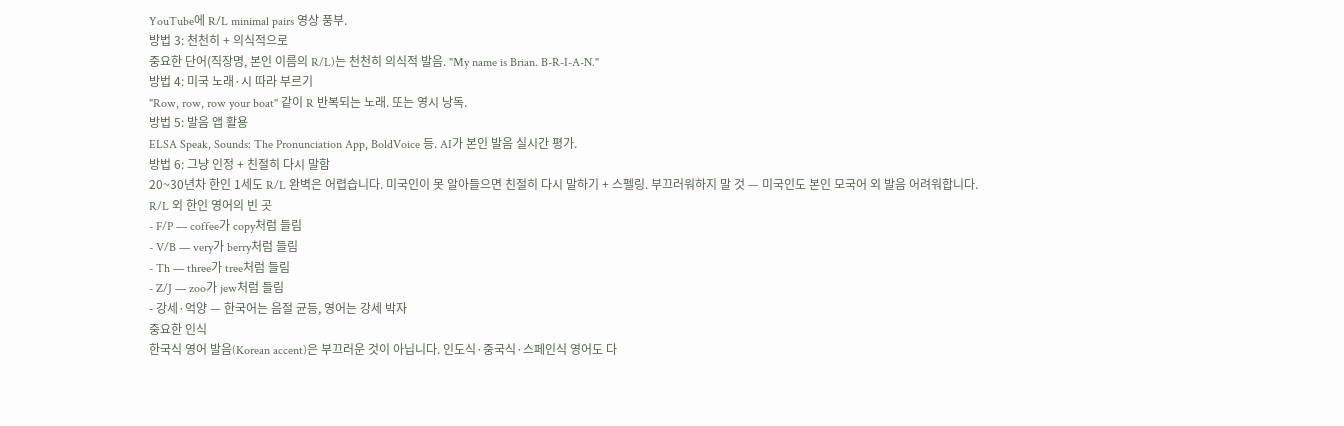YouTube에 R/L minimal pairs 영상 풍부.
방법 3: 천천히 + 의식적으로
중요한 단어(직장명, 본인 이름의 R/L)는 천천히 의식적 발음. "My name is Brian. B-R-I-A-N."
방법 4: 미국 노래·시 따라 부르기
"Row, row, row your boat" 같이 R 반복되는 노래. 또는 영시 낭독.
방법 5: 발음 앱 활용
ELSA Speak, Sounds: The Pronunciation App, BoldVoice 등. AI가 본인 발음 실시간 평가.
방법 6: 그냥 인정 + 친절히 다시 말함
20~30년차 한인 1세도 R/L 완벽은 어렵습니다. 미국인이 못 알아들으면 친절히 다시 말하기 + 스펠링. 부끄러워하지 말 것 — 미국인도 본인 모국어 외 발음 어려워합니다.
R/L 외 한인 영어의 빈 곳
- F/P — coffee가 copy처럼 들림
- V/B — very가 berry처럼 들림
- Th — three가 tree처럼 들림
- Z/J — zoo가 jew처럼 들림
- 강세·억양 — 한국어는 음절 균등, 영어는 강세 박자
중요한 인식
한국식 영어 발음(Korean accent)은 부끄러운 것이 아닙니다. 인도식·중국식·스페인식 영어도 다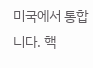미국에서 통합니다. 핵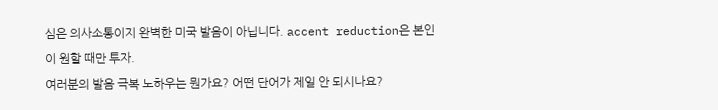심은 의사소통이지 완벽한 미국 발음이 아닙니다. accent reduction은 본인이 원할 때만 투자.
여러분의 발음 극복 노하우는 뭔가요? 어떤 단어가 제일 안 되시나요?